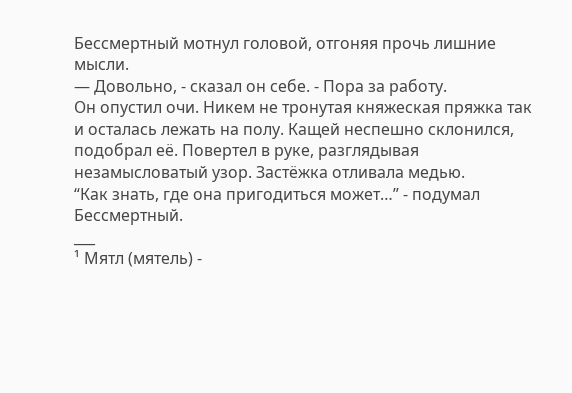Бессмертный мотнул головой, отгоняя прочь лишние мысли.
— Довольно, - сказал он себе. - Пора за работу.
Он опустил очи. Никем не тронутая княжеская пряжка так и осталась лежать на полу. Кащей неспешно склонился, подобрал её. Повертел в руке, разглядывая незамысловатый узор. Застёжка отливала медью.
“Как знать, где она пригодиться может…” - подумал Бессмертный.
___
¹ Мятл (мятель) -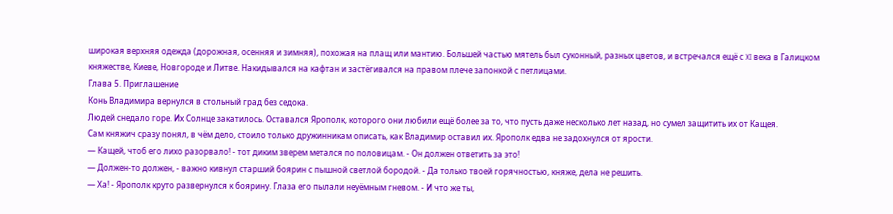широкая верхняя одежда (дорожная, осенняя и зимняя), похожая на плащ или мантию. Большей частью мятель был суконный, разных цветов, и встречался ещё с XI века в Галицком княжестве, Киеве, Новгороде и Литве. Накидывался на кафтан и застёгивался на правом плече запонкой с петлицами.
Глава 5. Приглашение
Конь Владимира вернулся в стольный град без седока.
Людей снедало горе. Их Солнце закатилось. Оставался Ярополк, которого они любили ещё более за то, что пусть даже несколько лет назад, но сумел защитить их от Кащея.
Сам княжич сразу понял, в чём дело, стоило только дружинникам описать, как Владимир оставил их. Ярополк едва не задохнулся от ярости.
— Кащей, чтоб его лихо разорвало! - тот диким зверем метался по половицам. - Он должен ответить за это!
— Должен-то должен, - важно кивнул старший боярин с пышной светлой бородой. - Да только твоей горячностью, княже, дела не решить.
— Ха! - Ярополк круто развернулся к боярину. Глаза его пылали неуёмным гневом. - И что же ты,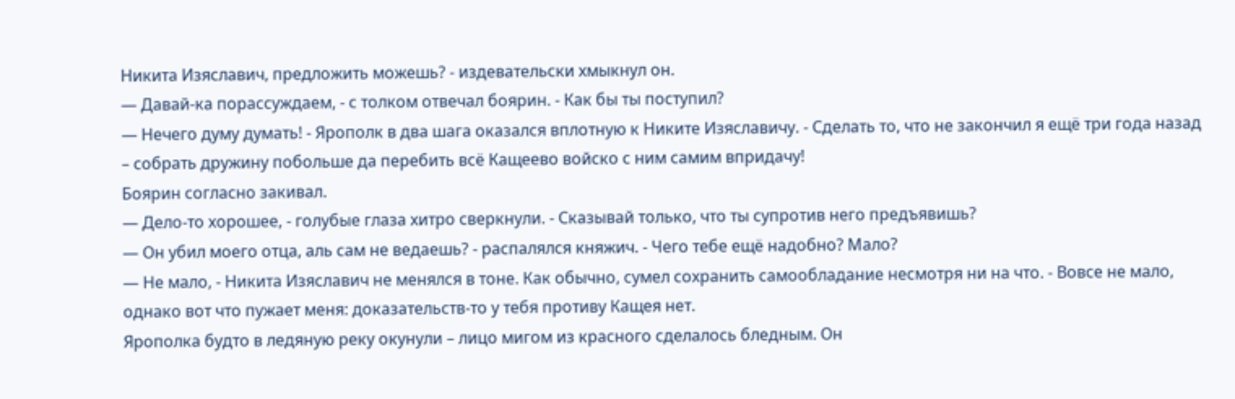Никита Изяславич, предложить можешь? - издевательски хмыкнул он.
— Давай-ка порассуждаем, - с толком отвечал боярин. - Как бы ты поступил?
— Нечего думу думать! - Ярополк в два шага оказался вплотную к Никите Изяславичу. - Сделать то, что не закончил я ещё три года назад – собрать дружину побольше да перебить всё Кащеево войско с ним самим впридачу!
Боярин согласно закивал.
— Дело-то хорошее, - голубые глаза хитро сверкнули. - Сказывай только, что ты супротив него предъявишь?
— Он убил моего отца, аль сам не ведаешь? - распалялся княжич. - Чего тебе ещё надобно? Мало?
— Не мало, - Никита Изяславич не менялся в тоне. Как обычно, сумел сохранить самообладание несмотря ни на что. - Вовсе не мало, однако вот что пужает меня: доказательств-то у тебя противу Кащея нет.
Ярополка будто в ледяную реку окунули – лицо мигом из красного сделалось бледным. Он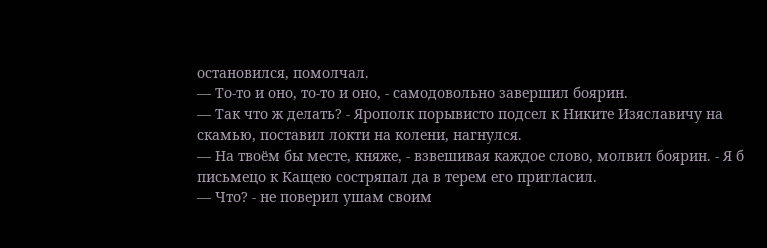остановился, помолчал.
— То-то и оно, то-то и оно, - самодовольно завершил боярин.
— Так что ж делать? - Ярополк порывисто подсел к Никите Изяславичу на скамью, поставил локти на колени, нагнулся.
— На твоём бы месте, княже, - взвешивая каждое слово, молвил боярин. - Я б письмецо к Кащею состряпал да в терем его пригласил.
— Что? - не поверил ушам своим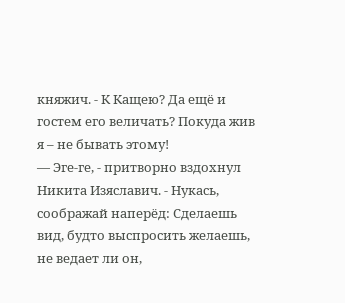княжич. - К Кащею? Да ещё и гостем его величать? Покуда жив я – не бывать этому!
— Эге-ге, - притворно вздохнул Никита Изяславич. - Нукась, соображай наперёд: Сделаешь вид, будто выспросить желаешь, не ведает ли он,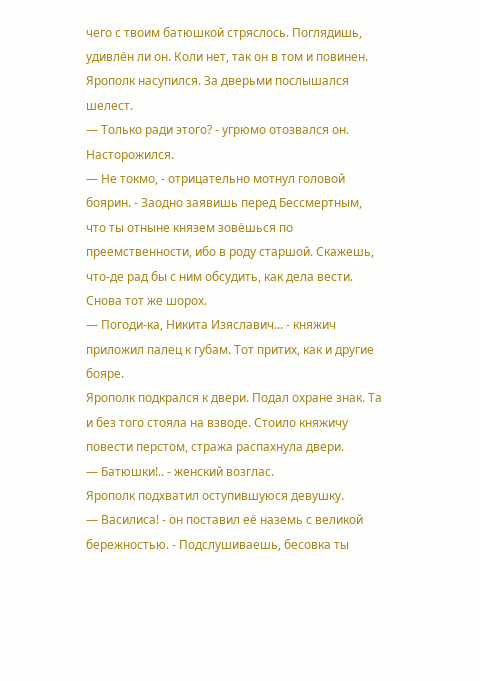чего с твоим батюшкой стряслось. Поглядишь, удивлён ли он. Коли нет, так он в том и повинен.
Ярополк насупился. За дверьми послышался шелест.
— Только ради этого? - угрюмо отозвался он. Насторожился.
— Не токмо, - отрицательно мотнул головой боярин. - Заодно заявишь перед Бессмертным, что ты отныне князем зовёшься по преемственности, ибо в роду старшой. Скажешь, что-де рад бы с ним обсудить, как дела вести.
Снова тот же шорох.
— Погоди-ка, Никита Изяславич... - княжич приложил палец к губам. Тот притих, как и другие бояре.
Ярополк подкрался к двери. Подал охране знак. Та и без того стояла на взводе. Стоило княжичу повести перстом, стража распахнула двери.
— Батюшки!.. - женский возглас.
Ярополк подхватил оступившуюся девушку.
— Василиса! - он поставил её наземь с великой бережностью. - Подслушиваешь, бесовка ты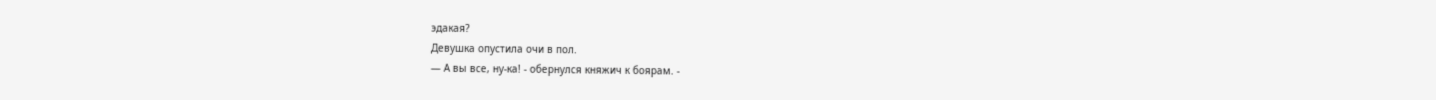эдакая?
Девушка опустила очи в пол.
— А вы все, ну-ка! - обернулся княжич к боярам. -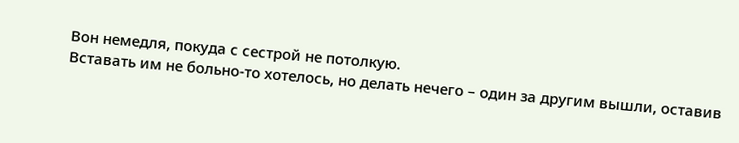Вон немедля, покуда с сестрой не потолкую.
Вставать им не больно-то хотелось, но делать нечего – один за другим вышли, оставив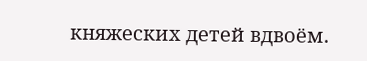княжеских детей вдвоём.